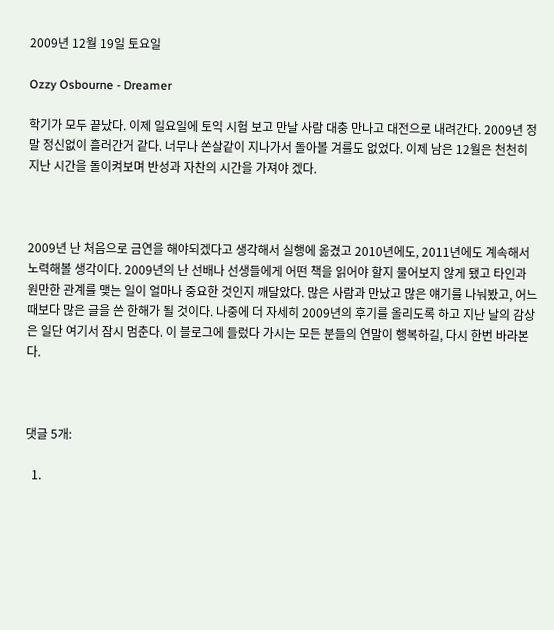2009년 12월 19일 토요일

Ozzy Osbourne - Dreamer

학기가 모두 끝났다. 이제 일요일에 토익 시험 보고 만날 사람 대충 만나고 대전으로 내려간다. 2009년 정말 정신없이 흘러간거 같다. 너무나 쏜살같이 지나가서 돌아볼 겨를도 없었다. 이제 남은 12월은 천천히 지난 시간을 돌이켜보며 반성과 자찬의 시간을 가져야 겠다.



2009년 난 처음으로 금연을 해야되겠다고 생각해서 실행에 옮겼고 2010년에도, 2011년에도 계속해서 노력해볼 생각이다. 2009년의 난 선배나 선생들에게 어떤 책을 읽어야 할지 물어보지 않게 됐고 타인과 원만한 관계를 맺는 일이 얼마나 중요한 것인지 깨달았다. 많은 사람과 만났고 많은 얘기를 나눠봤고, 어느 때보다 많은 글을 쓴 한해가 될 것이다. 나중에 더 자세히 2009년의 후기를 올리도록 하고 지난 날의 감상은 일단 여기서 잠시 멈춘다. 이 블로그에 들렀다 가시는 모든 분들의 연말이 행복하길, 다시 한번 바라본다.



댓글 5개:

  1.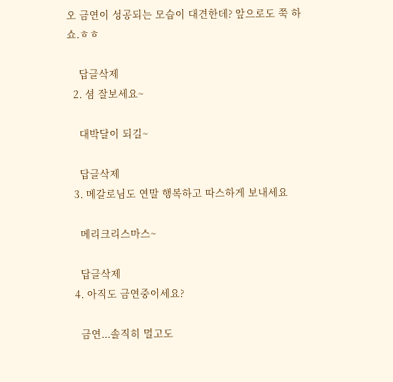오 금연이 성공되는 모습이 대견한데? 앞으로도 쭉 하쇼.ㅎㅎ

    답글삭제
  2. 셤 잘보세요~

    대박달이 되길~

    답글삭제
  3. 메갈로님도 연말 행복하고 따스하게 보내세요

    메리크리스마스~

    답글삭제
  4. 아직도 금연중이세요?

    금연...솔직히 멀고도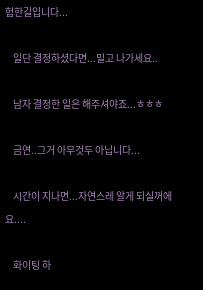험한길입니다...

    일단 결정하셨다면...밀고 나가세요..

    남자 결정한 일은 해주셔야죠...ㅎㅎㅎ

    금연..그거 아무것두 아닙니다...

    시간이 지나면...자연스레 알게 되실꺼에요....

    화이팅 하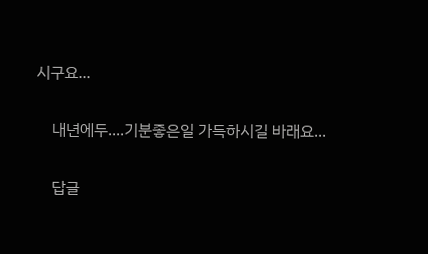시구요...

    내년에두....기분좋은일 가득하시길 바래요...

    답글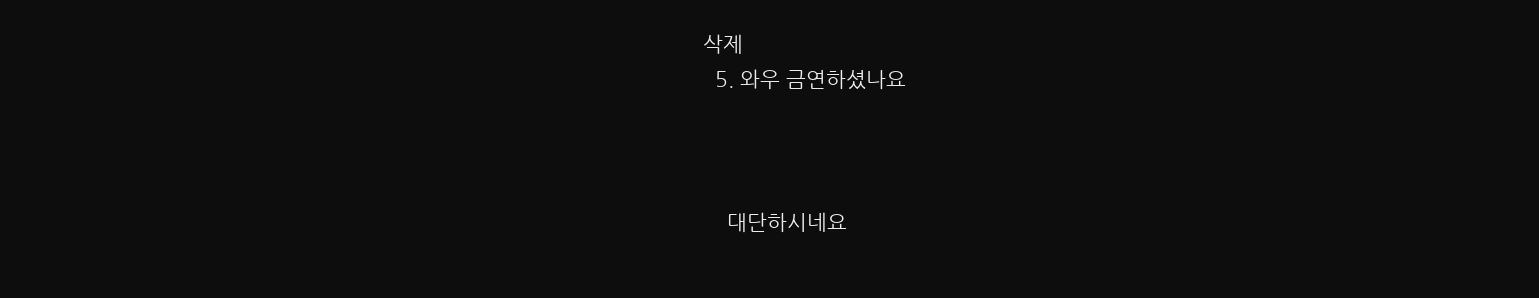삭제
  5. 와우 금연하셨나요



    대단하시네요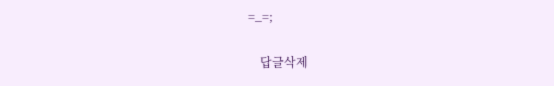=_=;

    답글삭제